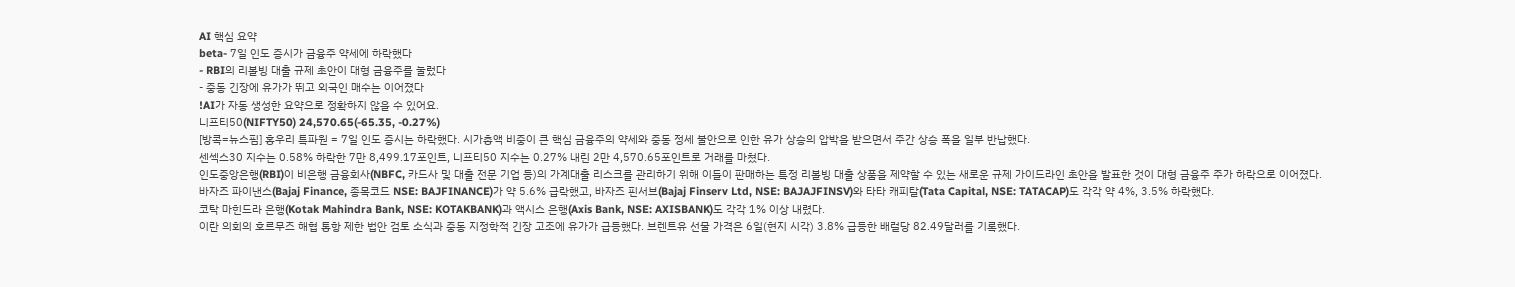AI 핵심 요약
beta- 7일 인도 증시가 금융주 약세에 하락했다
- RBI의 리볼빙 대출 규제 초안이 대형 금융주를 눌렀다
- 중동 긴장에 유가가 뛰고 외국인 매수는 이어졌다
!AI가 자동 생성한 요약으로 정확하지 않을 수 있어요.
니프티50(NIFTY50) 24,570.65(-65.35, -0.27%)
[방콕=뉴스핌] 홍우리 특파원 = 7일 인도 증시는 하락했다. 시가총액 비중이 큰 핵심 금융주의 약세와 중동 정세 불안으로 인한 유가 상승의 압박을 받으면서 주간 상승 폭을 일부 반납했다.
센섹스30 지수는 0.58% 하락한 7만 8,499.17포인트, 니프티50 지수는 0.27% 내린 2만 4,570.65포인트로 거래를 마쳤다.
인도중앙은행(RBI)이 비은행 금융회사(NBFC, 카드사 및 대출 전문 기업 등)의 가계대출 리스크를 관리하기 위해 이들이 판매하는 특정 리볼빙 대출 상품을 제약할 수 있는 새로운 규제 가이드라인 초안을 발표한 것이 대형 금융주 주가 하락으로 이어졌다.
바자즈 파이낸스(Bajaj Finance, 종목코드 NSE: BAJFINANCE)가 약 5.6% 급락했고, 바자즈 핀서브(Bajaj Finserv Ltd, NSE: BAJAJFINSV)와 타타 캐피탈(Tata Capital, NSE: TATACAP)도 각각 약 4%, 3.5% 하락했다.
코탁 마힌드라 은행(Kotak Mahindra Bank, NSE: KOTAKBANK)과 액시스 은행(Axis Bank, NSE: AXISBANK)도 각각 1% 이상 내렸다.
이란 의회의 호르무즈 해협 통항 제한 법안 검토 소식과 중동 지정학적 긴장 고조에 유가가 급등했다. 브렌트유 선물 가격은 6일(현지 시각) 3.8% 급등한 배럴당 82.49달러를 기록했다.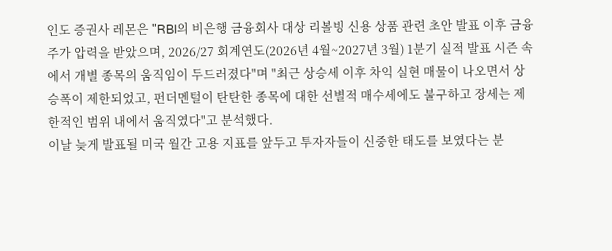인도 증권사 레몬은 "RBI의 비은행 금융회사 대상 리볼빙 신용 상품 관련 초안 발표 이후 금융주가 압력을 받았으며, 2026/27 회계연도(2026년 4월~2027년 3월) 1분기 실적 발표 시즌 속에서 개별 종목의 움직임이 두드러졌다"며 "최근 상승세 이후 차익 실현 매물이 나오면서 상승폭이 제한되었고, 펀더멘털이 탄탄한 종목에 대한 선별적 매수세에도 불구하고 장세는 제한적인 범위 내에서 움직였다"고 분석했다.
이날 늦게 발표될 미국 월간 고용 지표를 앞두고 투자자들이 신중한 태도를 보였다는 분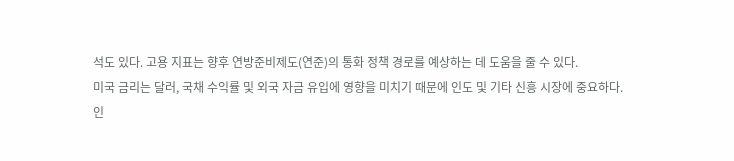석도 있다. 고용 지표는 향후 연방준비제도(연준)의 통화 정책 경로를 예상하는 데 도움을 줄 수 있다.
미국 금리는 달러, 국채 수익률 및 외국 자금 유입에 영향을 미치기 때문에 인도 및 기타 신흥 시장에 중요하다.
인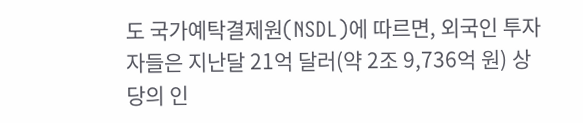도 국가예탁결제원(NSDL)에 따르면, 외국인 투자자들은 지난달 21억 달러(약 2조 9,736억 원) 상당의 인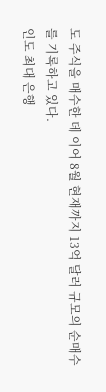도 주식을 매수한 데 이어 8월 현재까지 13억 달러 규모의 순매수를 기록하고 있다.
인도 최대 은행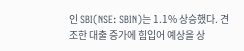인 SBI(NSE: SBIN)는 1.1% 상승했다. 견조한 대출 증가에 힘입어 예상을 상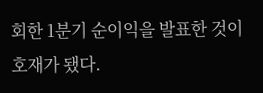회한 1분기 순이익을 발표한 것이 호재가 됐다.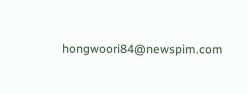hongwoori84@newspim.com